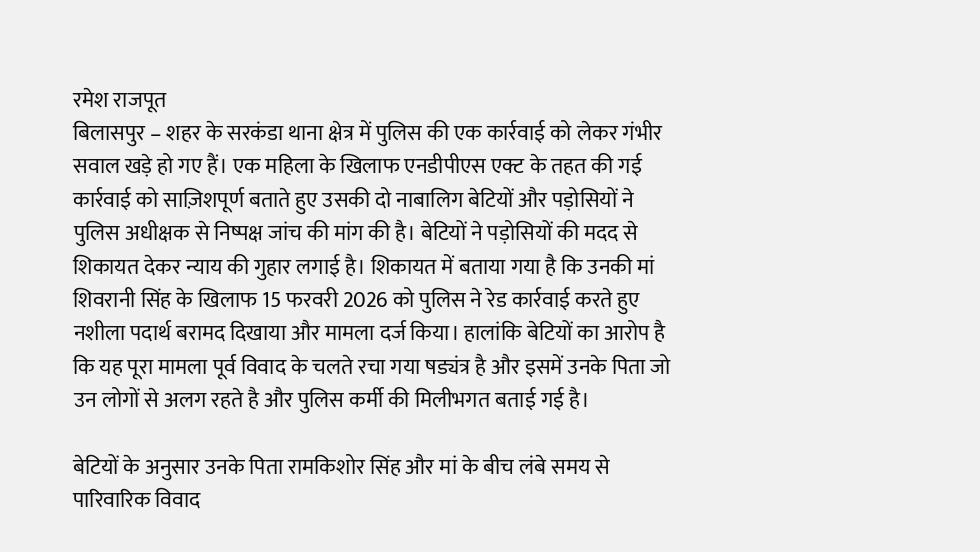रमेश राजपूत
बिलासपुर – शहर के सरकंडा थाना क्षेत्र में पुलिस की एक कार्रवाई को लेकर गंभीर सवाल खड़े हो गए हैं। एक महिला के खिलाफ एनडीपीएस एक्ट के तहत की गई कार्रवाई को साज़िशपूर्ण बताते हुए उसकी दो नाबालिग बेटियों और पड़ोसियों ने पुलिस अधीक्षक से निष्पक्ष जांच की मांग की है। बेटियों ने पड़ोसियों की मदद से शिकायत देकर न्याय की गुहार लगाई है। शिकायत में बताया गया है कि उनकी मां शिवरानी सिंह के खिलाफ 15 फरवरी 2026 को पुलिस ने रेड कार्रवाई करते हुए नशीला पदार्थ बरामद दिखाया और मामला दर्ज किया। हालांकि बेटियों का आरोप है कि यह पूरा मामला पूर्व विवाद के चलते रचा गया षड्यंत्र है और इसमें उनके पिता जो उन लोगों से अलग रहते है और पुलिस कर्मी की मिलीभगत बताई गई है।

बेटियों के अनुसार उनके पिता रामकिशोर सिंह और मां के बीच लंबे समय से पारिवारिक विवाद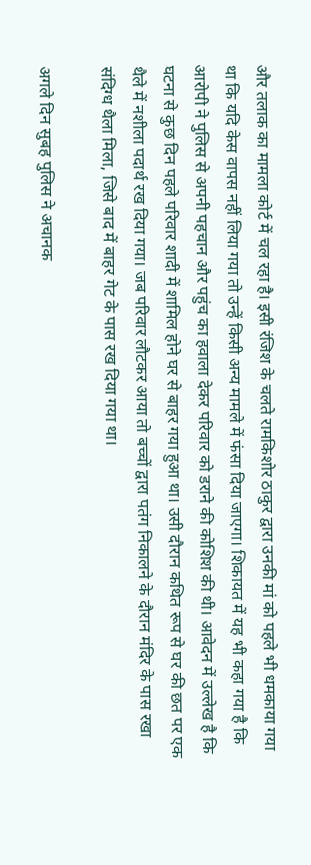और तलाक का मामला कोर्ट में चल रहा है। इसी रंजिश के चलते रामकिशोर ठाकुर द्वारा उनकी मां को पहले भी धमकाया गया था कि यदि केस वापस नहीं लिया गया तो उन्हें किसी अन्य मामले में फंसा दिया जाएगा। शिकायत में यह भी कहा गया है कि आरोपी ने पुलिस से अपनी पहचान और पहुंच का हवाला देकर परिवार को डराने की कोशिश की थी। आवेदन में उल्लेख है कि घटना से कुछ दिन पहले परिवार शादी में शामिल होने घर से बाहर गया हुआ था। उसी दौरान कथित रूप से घर की छत पर एक थैले में नशीला पदार्थ रख दिया गया। जब परिवार लौटकर आया तो बच्चों द्वारा पतंग निकालने के दौरान मंदिर के पास रखा संदिग्ध थैला मिला, जिसे बाद में बाहर गेट के पास रख दिया गया था।

अगले दिन सुबह पुलिस ने अचानक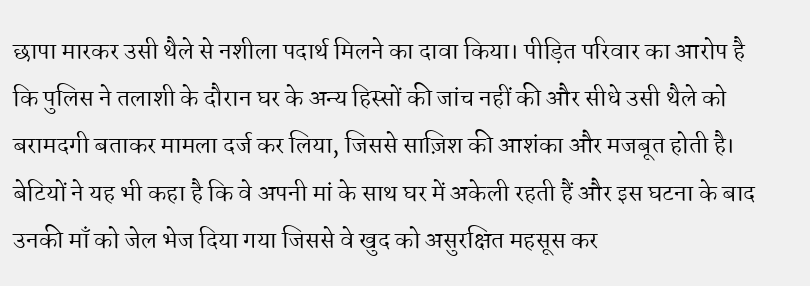छापा मारकर उसी थैले से नशीला पदार्थ मिलने का दावा किया। पीड़ित परिवार का आरोप है कि पुलिस ने तलाशी के दौरान घर के अन्य हिस्सों की जांच नहीं की और सीधे उसी थैले को बरामदगी बताकर मामला दर्ज कर लिया, जिससे साज़िश की आशंका और मजबूत होती है। बेटियों ने यह भी कहा है कि वे अपनी मां के साथ घर में अकेली रहती हैं और इस घटना के बाद उनकी माँ को जेल भेज दिया गया जिससे वे खुद को असुरक्षित महसूस कर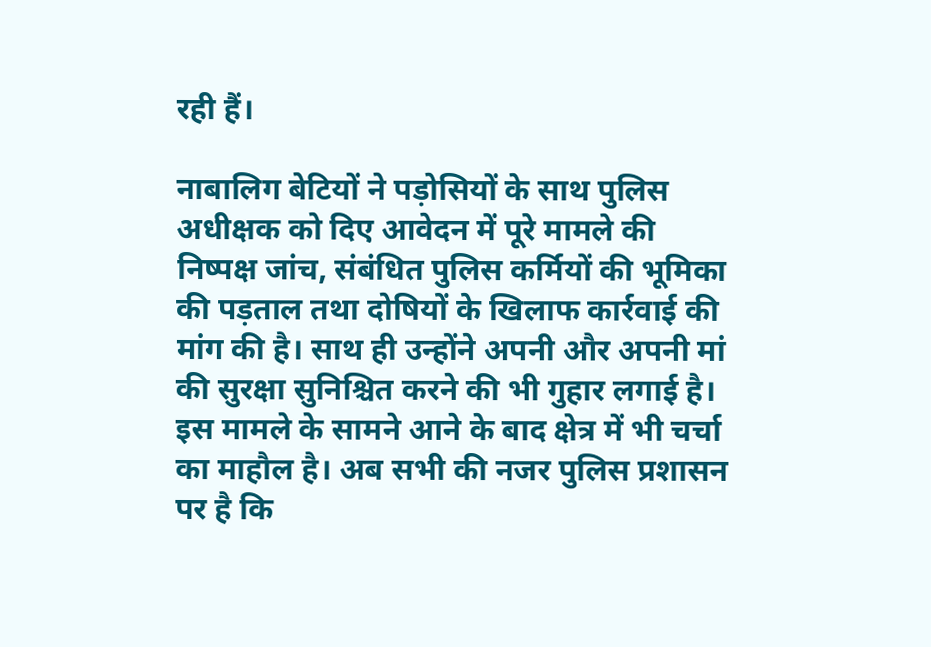रही हैं।

नाबालिग बेटियों ने पड़ोसियों के साथ पुलिस अधीक्षक को दिए आवेदन में पूरे मामले की निष्पक्ष जांच, संबंधित पुलिस कर्मियों की भूमिका की पड़ताल तथा दोषियों के खिलाफ कार्रवाई की मांग की है। साथ ही उन्होंने अपनी और अपनी मां की सुरक्षा सुनिश्चित करने की भी गुहार लगाई है। इस मामले के सामने आने के बाद क्षेत्र में भी चर्चा का माहौल है। अब सभी की नजर पुलिस प्रशासन पर है कि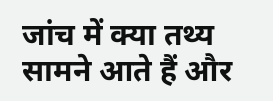जांच में क्या तथ्य सामने आते हैं और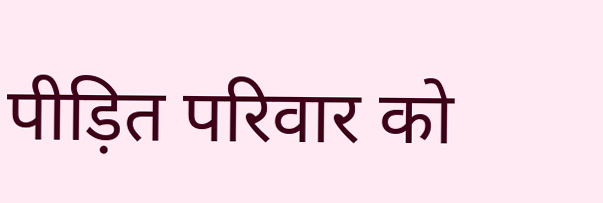पीड़ित परिवार को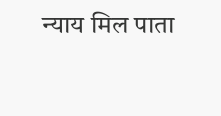न्याय मिल पाता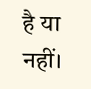है या नहीं।